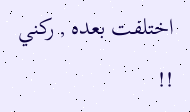اختلفت بعده , ركني !!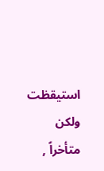استيقظت ولكن متأخراً ,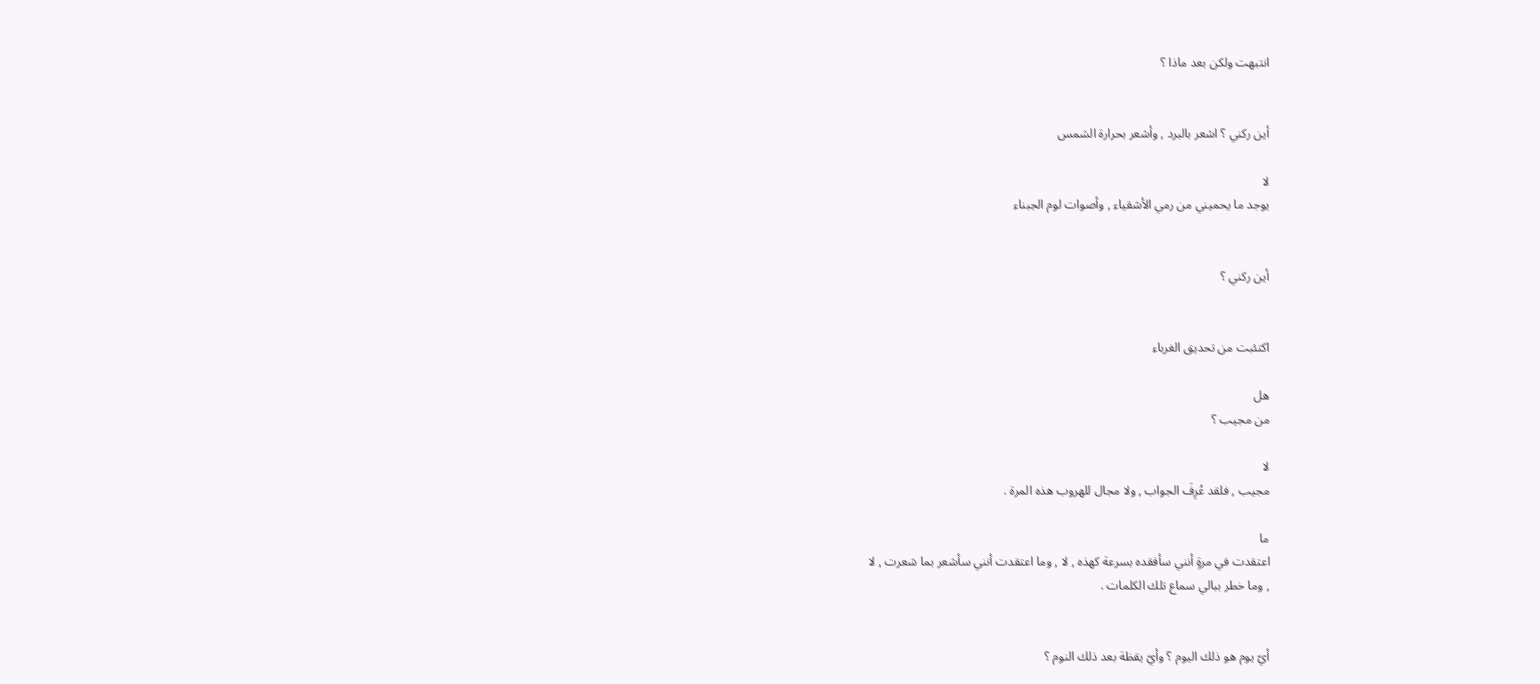انتبهت ولكن بعد ماذا ؟


أين ركني ؟ اشعر بالبرد , وأشعر بحرارة الشمس

لا
يوجد ما يحميني من رمي الأشقياء , وأصوات لوم الجبناء


أين ركني ؟


اكتئبت من تحديق الغرباء

هل
من مجيب ؟

لا
مجيب , فلقد عُرِفَ الجواب , ولا مجال للهروب هذه المرة .

ما
اعتقدت في مرةٍ أنني سأفقده بسرعة كهذه , لا , وما اعتقدت أنني سأشعر بما شعرت , لا
, وما خطر ببالي سماع تلك الكلمات .


أيّ يوم هو ذلك اليوم ؟ وأيّ يقظة بعد ذلك النوم ؟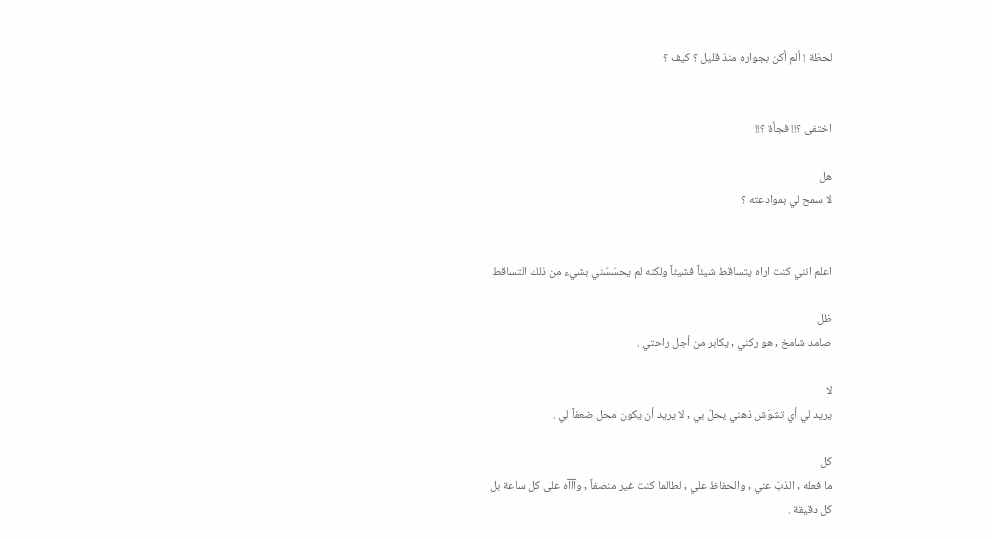لحظة ! ألم أكن بجواره منذ قليل ؟ كيف ؟


اختفى ؟!! فجأة ؟!!

هل
لا سمح لي بموادعته ؟


اعلم انني كنت اراه يتساقط شيئاً فشيئاً ولكنه لم يحسّسّني بشيء من ذلك التساقط

ظل
صامد شامخ , هو ركني , يكابر من أجل راحتي .

لا
يريد لي أي تشوّش ذهني يحلّ بي , لا يريد أن يكون محل ضعفاً لي .

كل
ما فعله , الذبّ عني , والحفاظ علي , لطالما كنت غير منصفاً , وآآآه على كل ساعة بل
كل دقيقة .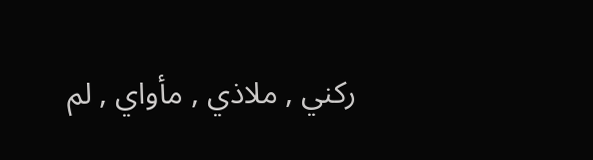ركني , ملاذي , مأواي , لم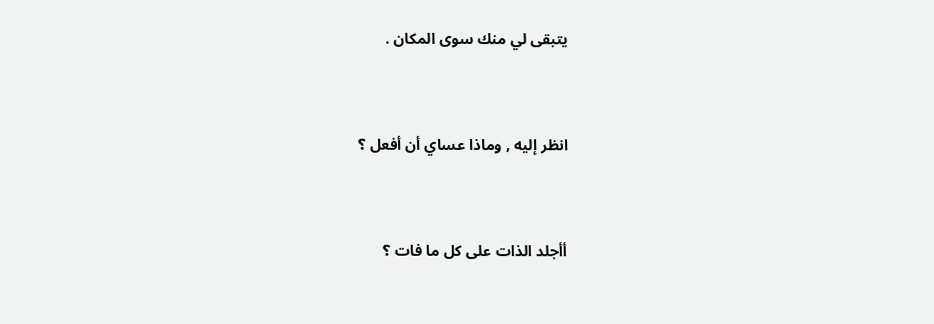يتبقى لي منك سوى المكان .


انظر إليه , وماذا عساي أن أفعل ؟


أأجلد الذات على كل ما فات ؟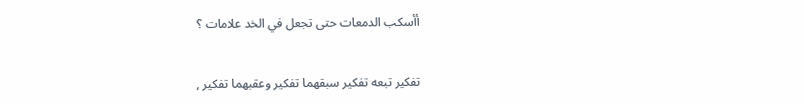أأسكب الدمعات حتى تجعل في الخد علامات ؟


تفكير تبعه تفكير سبقهما تفكير وعقبهما تفكير ,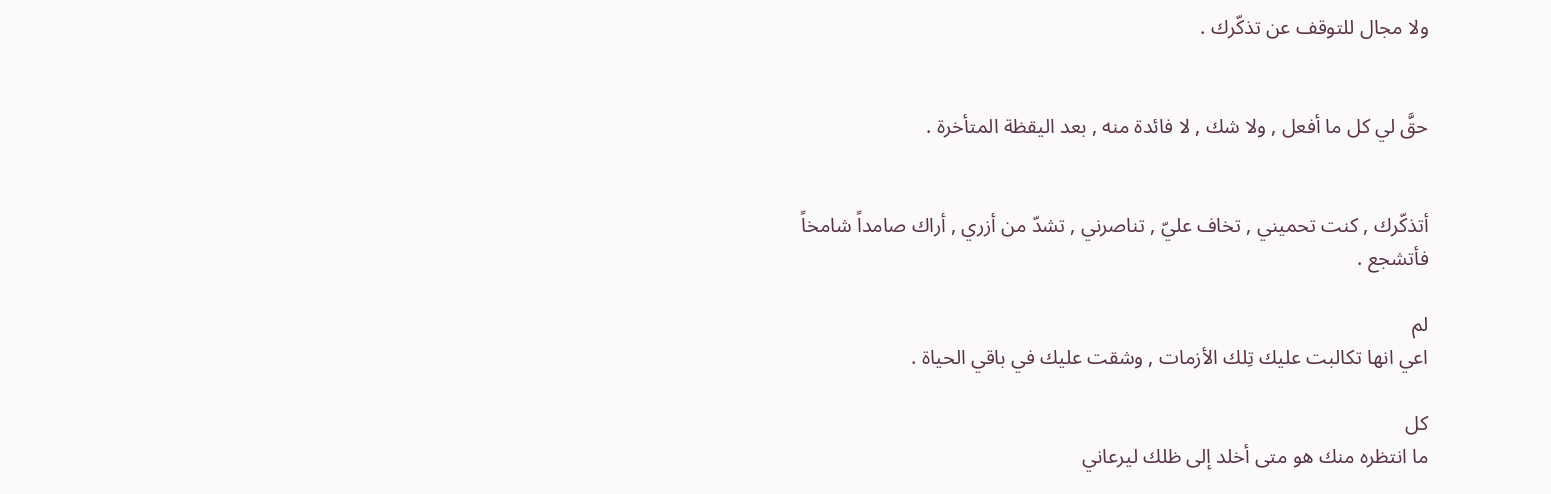ولا مجال للتوقف عن تذكّرك .


حقَّ لي كل ما أفعل , ولا شك , لا فائدة منه , بعد اليقظة المتأخرة .


أتذكّرك , كنت تحميني , تخاف عليّ , تناصرني , تشدّ من أزري , أراك صامداً شامخاً
فأتشجع .

لم
اعي انها تكالبت عليك تِلك الأزمات , وشقت عليك في باقي الحياة .

كل
ما انتظره منك هو متى أخلد إلى ظلك ليرعاني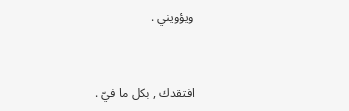ويؤويني .


افتقدك , بكل ما فيّ .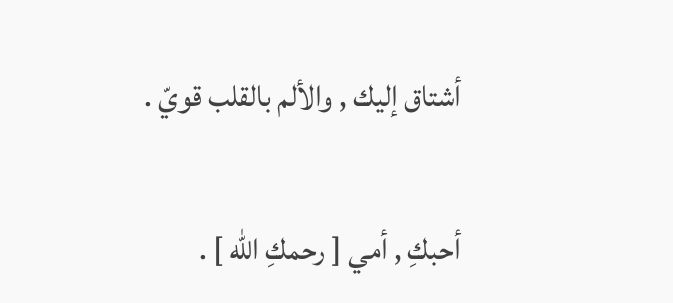أشتاق إليك , والألم بالقلب قويّ .


أحبكِ , أمي [ رحمكِ الله ] .